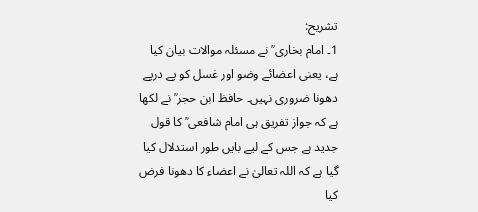تشریح:
1۔ امام بخاری ؒ نے مسئلہ موالات بیان کیا ہے، یعنی اعضائے وضو اور غسل کو پے درپے دھونا ضروری نہیں۔ حافظ ابن حجر ؒ نے لکھا ہے کہ جواز تفریق ہی امام شافعی ؒ کا قول جدید ہے جس کے لیے بایں طور استدلال کیا گیا ہے کہ اللہ تعالیٰ نے اعضاء کا دھونا فرض کیا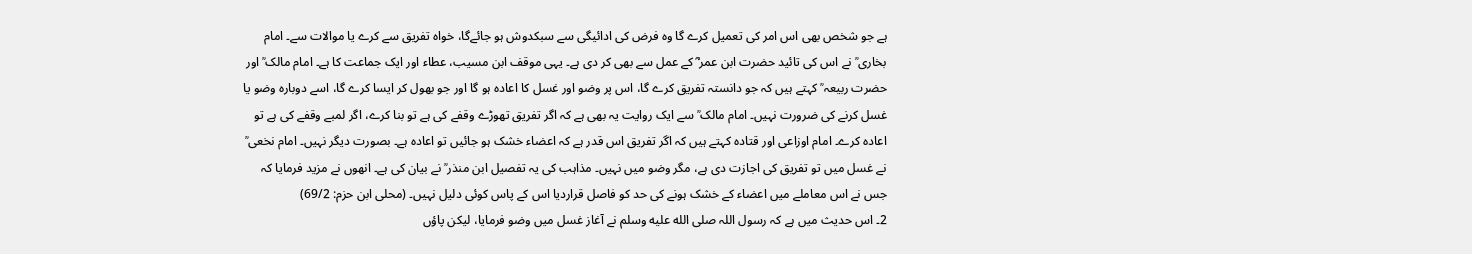ہے جو شخص بھی اس امر کی تعمیل کرے گا وہ فرض کی ادائیگی سے سبکدوش ہو جائےگا، خواہ تفریق سے کرے یا موالات سے۔ امام بخاری ؒ نے اس کی تائید حضرت ابن عمر ؓ کے عمل سے بھی کر دی ہے۔ یہی موقف ابن مسیب، عطاء اور ایک جماعت کا ہے۔ امام مالک ؒ اور حضرت ربیعہ ؒ کہتے ہیں کہ جو دانستہ تفریق کرے گا، اس پر وضو اور غسل کا اعادہ ہو گا اور جو بھول کر ایسا کرے گا، اسے دوبارہ وضو یا غسل کرنے کی ضرورت نہیں۔ امام مالک ؒ سے ایک روایت یہ بھی ہے کہ اگر تفریق تھوڑے وقفے کی ہے تو بنا کرے، اگر لمبے وقفے کی ہے تو اعادہ کرے۔ امام اوزاعی اور قتادہ کہتے ہیں کہ اگر تفریق اس قدر ہے کہ اعضاء خشک ہو جائیں تو اعادہ ہے۔ بصورت دیگر نہیں۔ امام نخعی ؒ نے غسل میں تو تفریق کی اجازت دی ہے، مگر وضو میں نہیں۔ مذاہب کی یہ تفصیل ابن منذر ؒ نے بیان کی ہے۔ انھوں نے مزید فرمایا کہ جس نے اس معاملے میں اعضاء کے خشک ہونے کی حد كو فاصل قراردیا اس کے پاس کوئی دلیل نہیں۔ (محلی ابن حزم: 69/2)
2۔ اس حدیث میں ہے کہ رسول اللہ صلى الله عليه وسلم نے آغاز غسل میں وضو فرمایا، لیکن پاؤں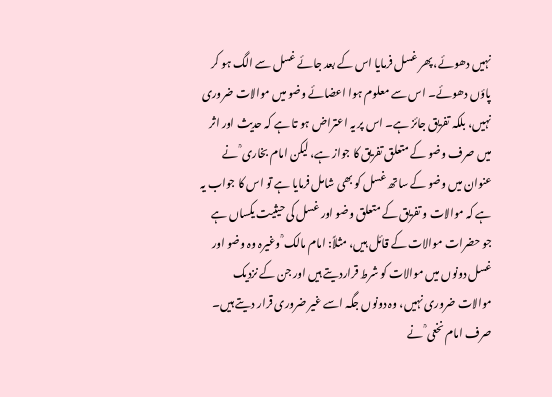نہیں دھوئے، پھر غسل فرمایا اس کے بعد جائے غسل سے الگ ہو کر پاؤں دھوئے۔ اس سے معلوم ہوا اعضائے وضو میں موالات ضروری نہیں، بلکہ تفریق جائز ہے۔ اس پر یہ اعتراض ہو تا ہے کہ حدیث اور اثر میں صرف وضو کے متعلق تفریق کا جواز ہے، لیکن امام بخاری ؒ نے عنوان میں وضو کے ساتھ غسل کو بھی شامل فرمایا ہے تو اس کا جواب یہ ہے کہ موالات و تفریق کے متعلق وضو اور غسل کی حیثیت یکساں ہے جو حضرات موالات کے قائل ہیں، مثلاً: امام مالک ؒ وغیرہ وہ وضو اور غسل دونوں میں موالات کو شرط قراردیتے ہیں اور جن کے نزدیک موالات ضروری نہیں، وہ دونوں جگہ اسے غیر ضروری قرار دیتے ہیں۔ صرف امام نخعی ؒ نے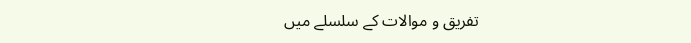تفریق و موالات کے سلسلے میں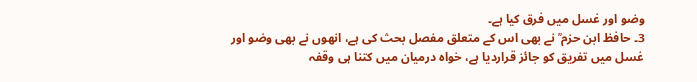وضو اور غسل میں فرق کیا ہے۔
3۔ حافظ ابن حزم ؒ نے بھی اس کے متعلق مفصل بحث کی ہے، انھوں نے بھی وضو اور غسل میں تفریق کو جائز قراردیا ہے، خواہ درمیان میں کتنا ہی وقفہ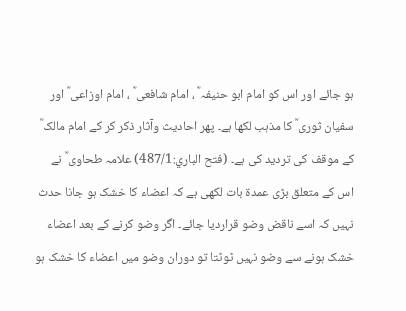ہو جائے اور اس کو امام ابو حنیفہ ؒ ، امام شافعی ؒ ، امام اوزاعی ؒ اور سفیان ثوری ؒ کا مذہب لکھا ہے۔ پھر احادیث وآثار ذکر کر کے امام مالک ؒ کے موقف کی تردید کی ہے۔ (فتح الباري:487/1) علامہ طحاوی ؒ نے اس کے متعلق بڑی عمدۃ بات لکھی ہے کہ اعضاء کا خشک ہو جانا حدث نہیں کہ اسے ناقض وضو قراردیا جائے۔ اگر وضو کرنے کے بعد اعضاء خشک ہونے سے وضو نہیں ٹوٹتا تو دوران وضو میں اعضاء کا خشک ہو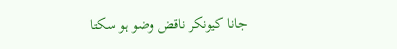جانا کیونکر ناقض وضو ہو سکتا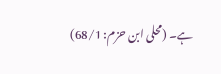ہے۔ (محلی ابن حزم: 68/1)